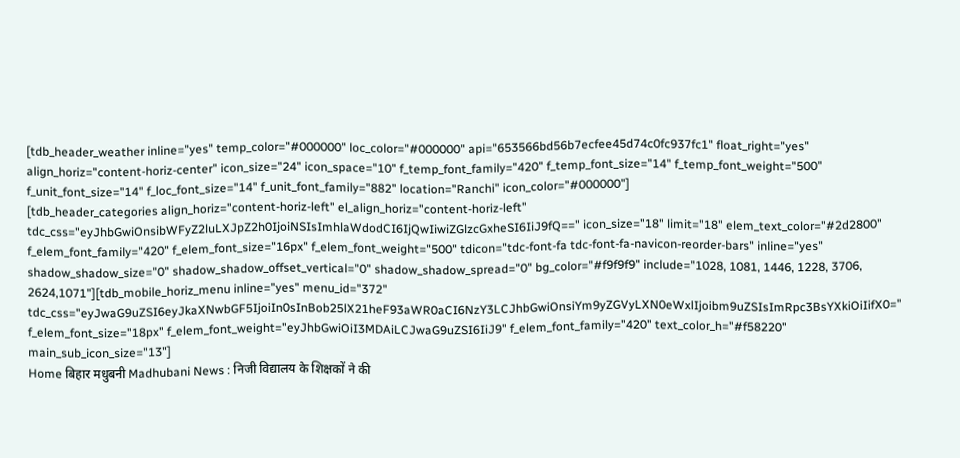[tdb_header_weather inline="yes" temp_color="#000000" loc_color="#000000" api="653566bd56b7ecfee45d74c0fc937fc1" float_right="yes" align_horiz="content-horiz-center" icon_size="24" icon_space="10" f_temp_font_family="420" f_temp_font_size="14" f_temp_font_weight="500" f_unit_font_size="14" f_loc_font_size="14" f_unit_font_family="882" location="Ranchi" icon_color="#000000"]
[tdb_header_categories align_horiz="content-horiz-left" el_align_horiz="content-horiz-left" tdc_css="eyJhbGwiOnsibWFyZ2luLXJpZ2h0IjoiNSIsImhlaWdodCI6IjQwIiwiZGlzcGxheSI6IiJ9fQ==" icon_size="18" limit="18" elem_text_color="#2d2800" f_elem_font_family="420" f_elem_font_size="16px" f_elem_font_weight="500" tdicon="tdc-font-fa tdc-font-fa-navicon-reorder-bars" inline="yes" shadow_shadow_size="0" shadow_shadow_offset_vertical="0" shadow_shadow_spread="0" bg_color="#f9f9f9" include="1028, 1081, 1446, 1228, 3706, 2624,1071"][tdb_mobile_horiz_menu inline="yes" menu_id="372" tdc_css="eyJwaG9uZSI6eyJkaXNwbGF5IjoiIn0sInBob25lX21heF93aWR0aCI6NzY3LCJhbGwiOnsiYm9yZGVyLXN0eWxlIjoibm9uZSIsImRpc3BsYXkiOiIifX0=" f_elem_font_size="18px" f_elem_font_weight="eyJhbGwiOiI3MDAiLCJwaG9uZSI6IiJ9" f_elem_font_family="420" text_color_h="#f58220" main_sub_icon_size="13"]
Home बिहार मधुबनी Madhubani News : निजी विद्यालय के शिक्षकों ने की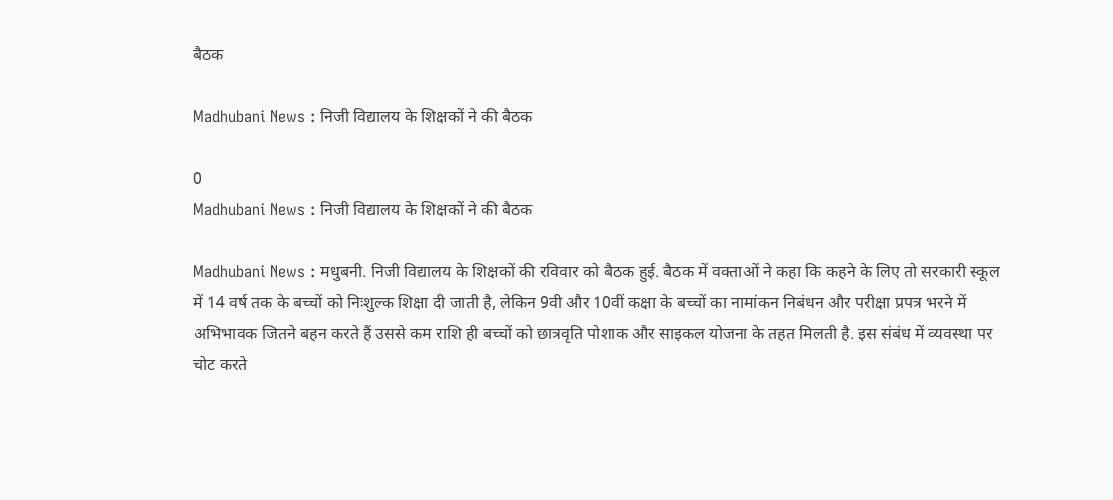बैठक

Madhubani News : निजी विद्यालय के शिक्षकों ने की बैठक

0
Madhubani News : निजी विद्यालय के शिक्षकों ने की बैठक

Madhubani News : मधुबनी. निजी विद्यालय के शिक्षकों की रविवार को बैठक हुई. बैठक में वक्ताओं ने कहा कि कहने के लिए तो सरकारी स्कूल में 14 वर्ष तक के बच्चों को निःशुल्क शिक्षा दी जाती है, लेकिन 9वी और 10वीं कक्षा के बच्चों का नामांकन निबंधन और परीक्षा प्रपत्र भरने में अभिभावक जितने बहन करते हैं उससे कम राशि ही बच्चों को छात्रवृति पोशाक और साइकल योजना के तहत मिलती है. इस संबंध में व्यवस्था पर चोट करते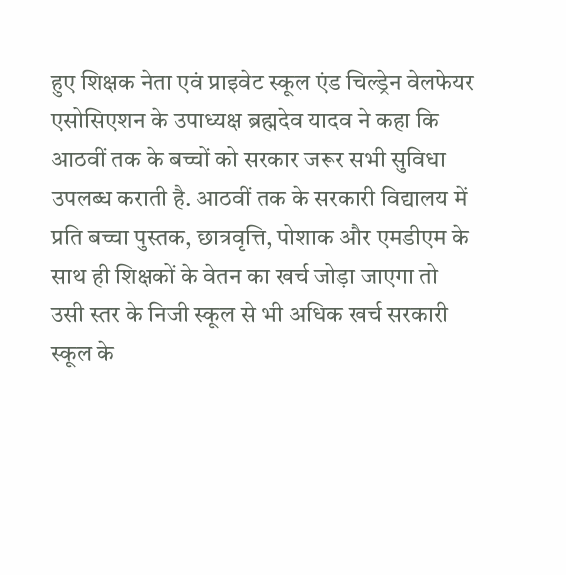हुए शिक्षक नेता एवं प्राइवेट स्कूल एंड चिल्ड्रेन वेलफेयर एसोसिएशन के उपाध्यक्ष ब्रह्मदेव यादव ने कहा कि आठवीं तक के बच्चों को सरकार जरूर सभी सुविधा उपलब्ध कराती है. आठवीं तक के सरकारी विद्यालय में प्रति बच्चा पुस्तक, छात्रवृत्ति, पोशाक और एमडीएम के साथ ही शिक्षकों के वेतन का खर्च जोड़ा जाएगा तो उसी स्तर के निजी स्कूल से भी अधिक खर्च सरकारी स्कूल के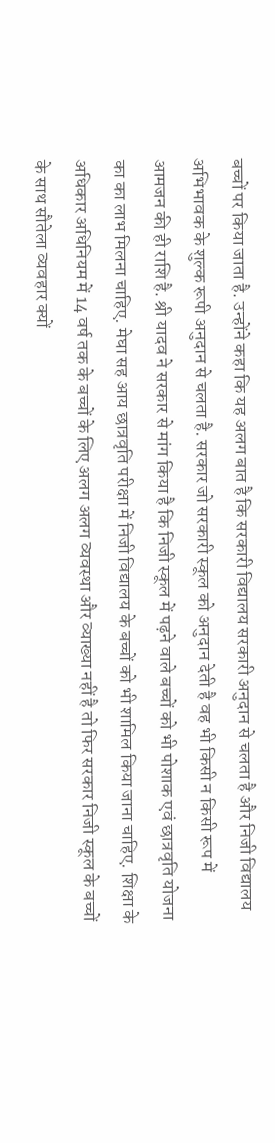बच्चों पर किया जाता है. उन्होंने कहा कि यह अलग बात है कि सरकारी विद्यालय सरकारी अनुदान से चलता है और निजी विद्यालय अभिभावक के शुल्क रूपी अनुदान से चलता है. सरकार जो सरकारी स्कूल को अनुदान देती है वह भी किसी न किसी रूप में आमजन की ही राशि है. श्री यादव ने सरकार से मांग किया है कि निजी स्कूल में पढ़ने वाले बच्चों को भी पोशाक एवं छात्रवृति योजना का का लाभ मिलना चाहिए. मेघा सह आय छात्रवृति परीक्षा में निजी विद्यालय के बच्चों को भी शामिल किया जाना चाहिए. शिक्षा के अधिकार अधिनियम में 14 वर्ष तक के बच्चों के लिए अलग अलग व्यवस्था और व्याख्या नहीं है तो फिर सरकार निजी स्कूल के बच्चों के साथ सौतेला व्यवहार क्यों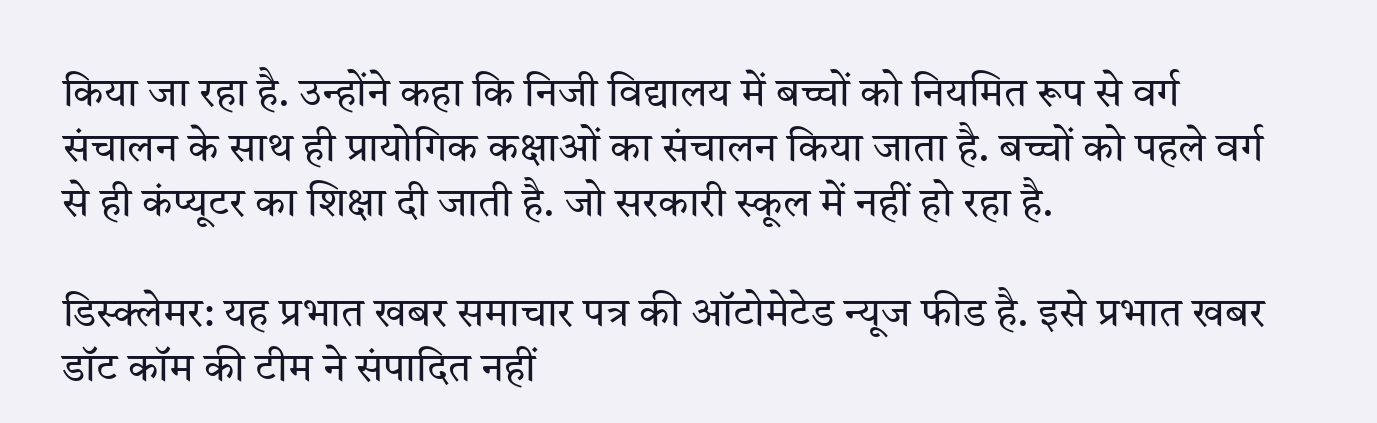किया जा रहा है. उन्होंने कहा कि निजी विद्यालय में बच्चों को नियमित रूप से वर्ग संचालन के साथ ही प्रायोगिक कक्षाओं का संचालन किया जाता है. बच्चों को पहले वर्ग से ही कंप्यूटर का शिक्षा दी जाती है. जो सरकारी स्कूल में नहीं हो रहा है.

डिस्क्लेमर: यह प्रभात खबर समाचार पत्र की ऑटोमेटेड न्यूज फीड है. इसे प्रभात खबर डॉट कॉम की टीम ने संपादित नहीं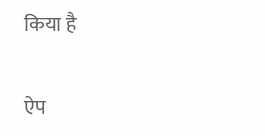किया है

ऐप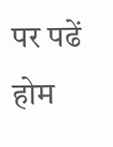पर पढें
होम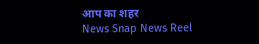आप का शहर
News Snap News Reel